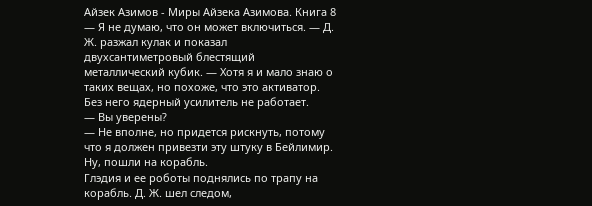Айзек Азимов - Миры Айзека Азимова. Книга 8
— Я не думаю, что он может включиться. — Д. Ж. разжал кулак и показал двухсантиметровый блестящий металлический кубик. — Хотя я и мало знаю о таких вещах, но похоже, что это активатор. Без него ядерный усилитель не работает.
— Вы уверены?
— Не вполне, но придется рискнуть, потому что я должен привезти эту штуку в Бейлимир. Ну, пошли на корабль.
Глэдия и ее роботы поднялись по трапу на корабль. Д. Ж. шел следом,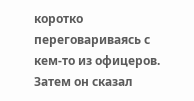коротко переговариваясь с кем-то из офицеров. Затем он сказал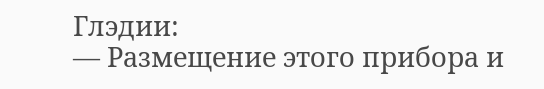Глэдии:
— Размещение этого прибора и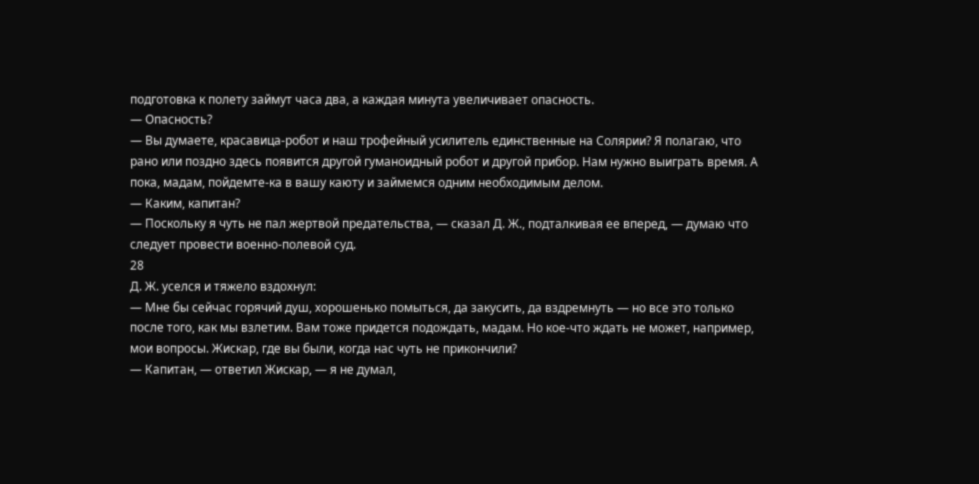подготовка к полету займут часа два, а каждая минута увеличивает опасность.
— Опасность?
— Вы думаете, красавица-робот и наш трофейный усилитель единственные на Солярии? Я полагаю, что рано или поздно здесь появится другой гуманоидный робот и другой прибор. Нам нужно выиграть время. А пока, мадам, пойдемте-ка в вашу каюту и займемся одним необходимым делом.
— Каким, капитан?
— Поскольку я чуть не пал жертвой предательства, — сказал Д. Ж., подталкивая ее вперед, — думаю что следует провести военно-полевой суд.
28
Д. Ж. уселся и тяжело вздохнул:
— Мне бы сейчас горячий душ, хорошенько помыться, да закусить, да вздремнуть — но все это только после того, как мы взлетим. Вам тоже придется подождать, мадам. Но кое-что ждать не может, например, мои вопросы. Жискар, где вы были, когда нас чуть не прикончили?
— Капитан, — ответил Жискар, — я не думал,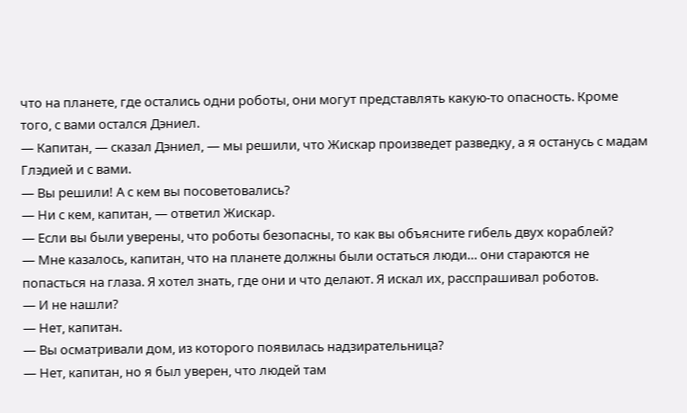что на планете, где остались одни роботы, они могут представлять какую-то опасность. Кроме того, с вами остался Дэниел.
— Капитан, — сказал Дэниел, — мы решили, что Жискар произведет разведку, а я останусь с мадам Глэдией и с вами.
— Вы решили! А с кем вы посоветовались?
— Ни с кем, капитан, — ответил Жискар.
— Если вы были уверены, что роботы безопасны, то как вы объясните гибель двух кораблей?
— Мне казалось, капитан, что на планете должны были остаться люди… они стараются не попасться на глаза. Я хотел знать, где они и что делают. Я искал их, расспрашивал роботов.
— И не нашли?
— Нет, капитан.
— Вы осматривали дом, из которого появилась надзирательница?
— Нет, капитан, но я был уверен, что людей там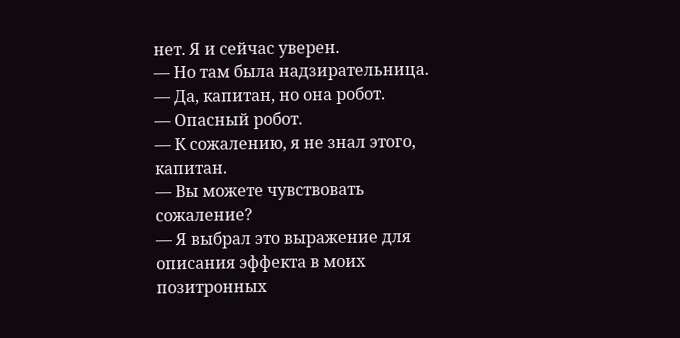нет. Я и сейчас уверен.
— Но там была надзирательница.
— Да, капитан, но она робот.
— Опасный робот.
— К сожалению, я не знал этого, капитан.
— Вы можете чувствовать сожаление?
— Я выбрал это выражение для описания эффекта в моих позитронных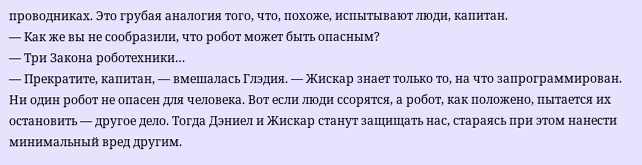проводниках. Это грубая аналогия того, что, похоже, испытывают люди, капитан.
— Как же вы не сообразили, что робот может быть опасным?
— Три Закона роботехники…
— Прекратите, капитан, — вмешалась Глэдия. — Жискар знает только то, на что запрограммирован. Ни один робот не опасен для человека. Вот если люди ссорятся, а робот, как положено, пытается их остановить — другое дело. Тогда Дэниел и Жискар станут защищать нас, стараясь при этом нанести минимальный вред другим.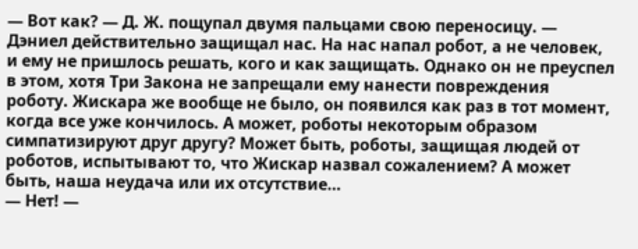— Вот как? — Д. Ж. пощупал двумя пальцами свою переносицу. — Дэниел действительно защищал нас. На нас напал робот, а не человек, и ему не пришлось решать, кого и как защищать. Однако он не преуспел в этом, хотя Три Закона не запрещали ему нанести повреждения роботу. Жискара же вообще не было, он появился как раз в тот момент, когда все уже кончилось. А может, роботы некоторым образом симпатизируют друг другу? Может быть, роботы, защищая людей от роботов, испытывают то, что Жискар назвал сожалением? А может быть, наша неудача или их отсутствие…
— Нет! —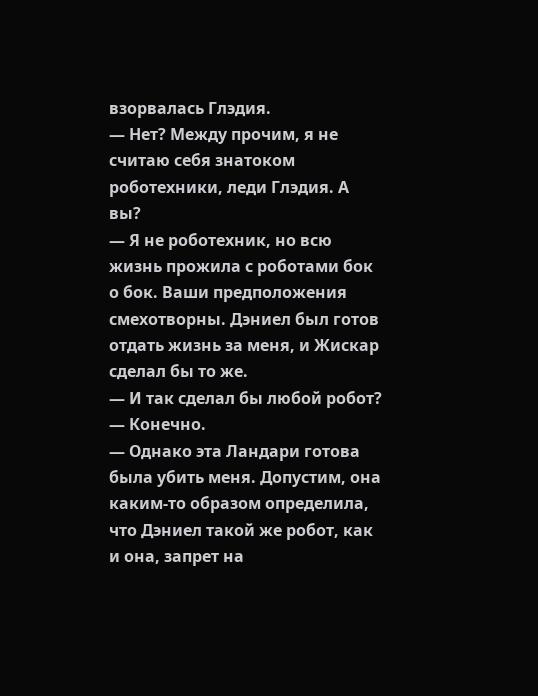взорвалась Глэдия.
— Нет? Между прочим, я не считаю себя знатоком роботехники, леди Глэдия. А вы?
— Я не роботехник, но всю жизнь прожила с роботами бок о бок. Ваши предположения смехотворны. Дэниел был готов отдать жизнь за меня, и Жискар сделал бы то же.
— И так сделал бы любой робот?
— Конечно.
— Однако эта Ландари готова была убить меня. Допустим, она каким-то образом определила, что Дэниел такой же робот, как и она, запрет на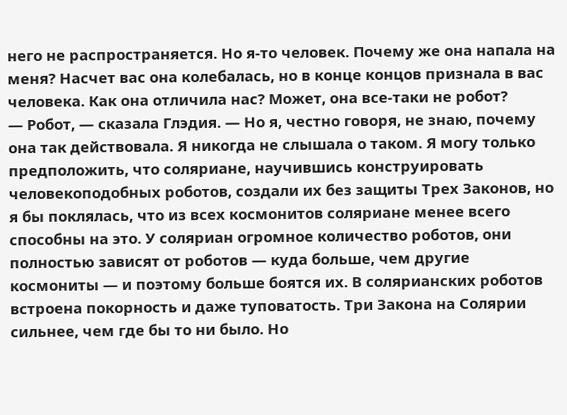него не распространяется. Но я-то человек. Почему же она напала на меня? Насчет вас она колебалась, но в конце концов признала в вас человека. Как она отличила нас? Может, она все-таки не робот?
— Робот, — сказала Глэдия. — Но я, честно говоря, не знаю, почему она так действовала. Я никогда не слышала о таком. Я могу только предположить, что соляриане, научившись конструировать человекоподобных роботов, создали их без защиты Трех Законов, но я бы поклялась, что из всех космонитов соляриане менее всего способны на это. У соляриан огромное количество роботов, они полностью зависят от роботов — куда больше, чем другие космониты — и поэтому больше боятся их. В солярианских роботов встроена покорность и даже туповатость. Три Закона на Солярии сильнее, чем где бы то ни было. Но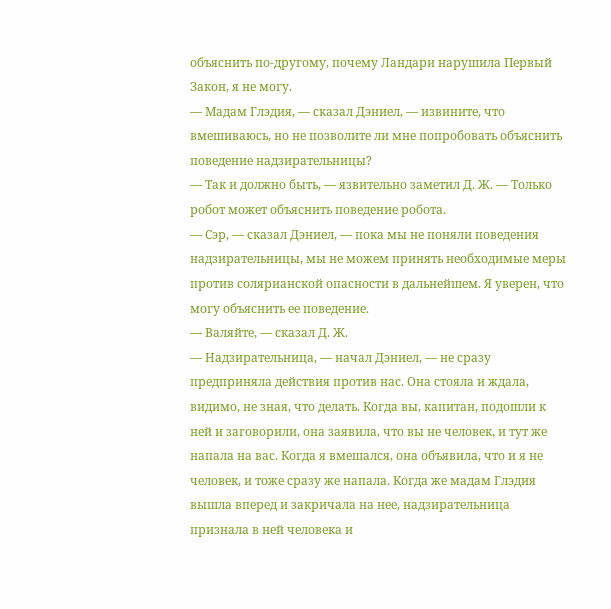объяснить по-другому, почему Ландари нарушила Первый Закон, я не могу.
— Мадам Глэдия, — сказал Дэниел, — извините, что вмешиваюсь, но не позволите ли мне попробовать объяснить поведение надзирательницы?
— Так и должно быть, — язвительно заметил Д. Ж. — Только робот может объяснить поведение робота.
— Сэр, — сказал Дэниел, — пока мы не поняли поведения надзирательницы, мы не можем принять необходимые меры против солярианской опасности в дальнейшем. Я уверен, что могу объяснить ее поведение.
— Валяйте, — сказал Д. Ж.
— Надзирательница, — начал Дэниел, — не сразу предприняла действия против нас. Она стояла и ждала, видимо, не зная, что делать. Когда вы, капитан, подошли к ней и заговорили, она заявила, что вы не человек, и тут же напала на вас. Когда я вмешался, она объявила, что и я не человек, и тоже сразу же напала. Когда же мадам Глэдия вышла вперед и закричала на нее, надзирательница признала в ней человека и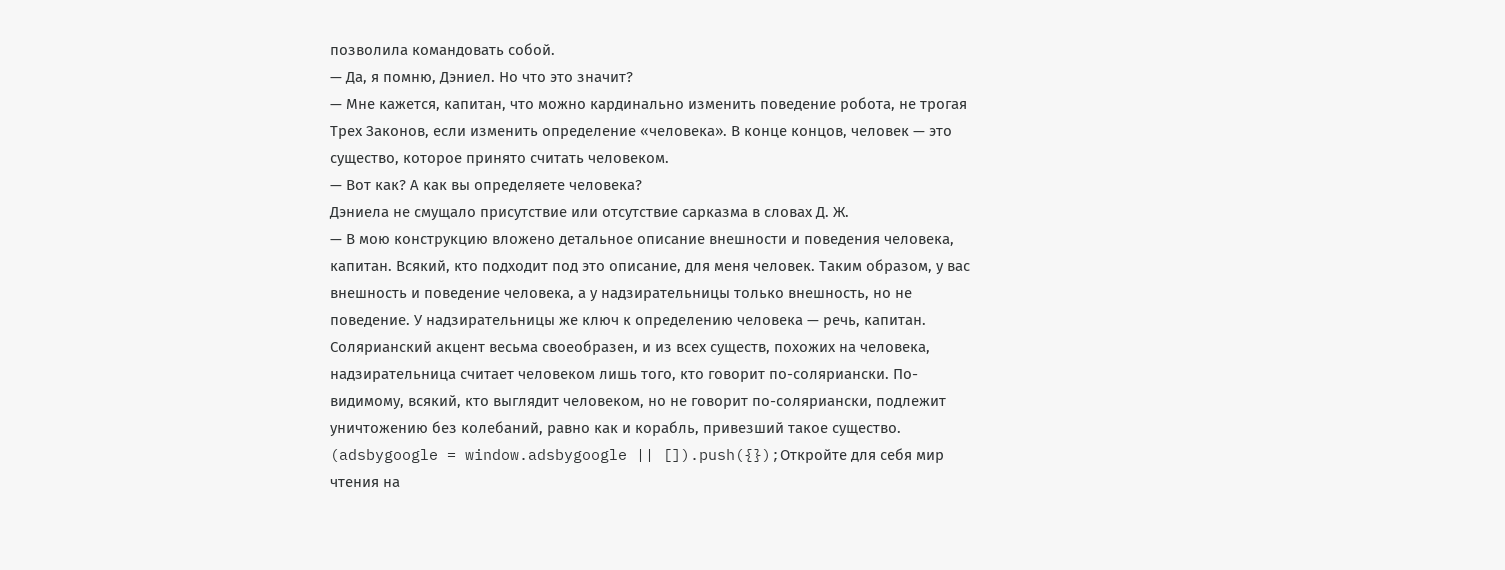позволила командовать собой.
— Да, я помню, Дэниел. Но что это значит?
— Мне кажется, капитан, что можно кардинально изменить поведение робота, не трогая Трех Законов, если изменить определение «человека». В конце концов, человек — это существо, которое принято считать человеком.
— Вот как? А как вы определяете человека?
Дэниела не смущало присутствие или отсутствие сарказма в словах Д. Ж.
— В мою конструкцию вложено детальное описание внешности и поведения человека, капитан. Всякий, кто подходит под это описание, для меня человек. Таким образом, у вас внешность и поведение человека, а у надзирательницы только внешность, но не поведение. У надзирательницы же ключ к определению человека — речь, капитан. Солярианский акцент весьма своеобразен, и из всех существ, похожих на человека, надзирательница считает человеком лишь того, кто говорит по-соляриански. По-видимому, всякий, кто выглядит человеком, но не говорит по-соляриански, подлежит уничтожению без колебаний, равно как и корабль, привезший такое существо.
(adsbygoogle = window.adsbygoogle || []).push({});Откройте для себя мир чтения на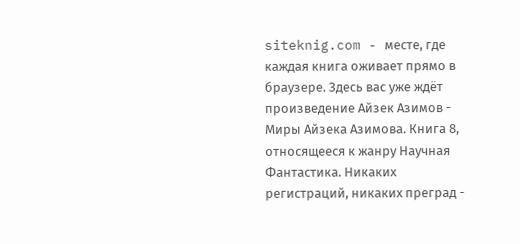siteknig.com - месте, где каждая книга оживает прямо в браузере. Здесь вас уже ждёт произведение Айзек Азимов - Миры Айзека Азимова. Книга 8, относящееся к жанру Научная Фантастика. Никаких регистраций, никаких преград -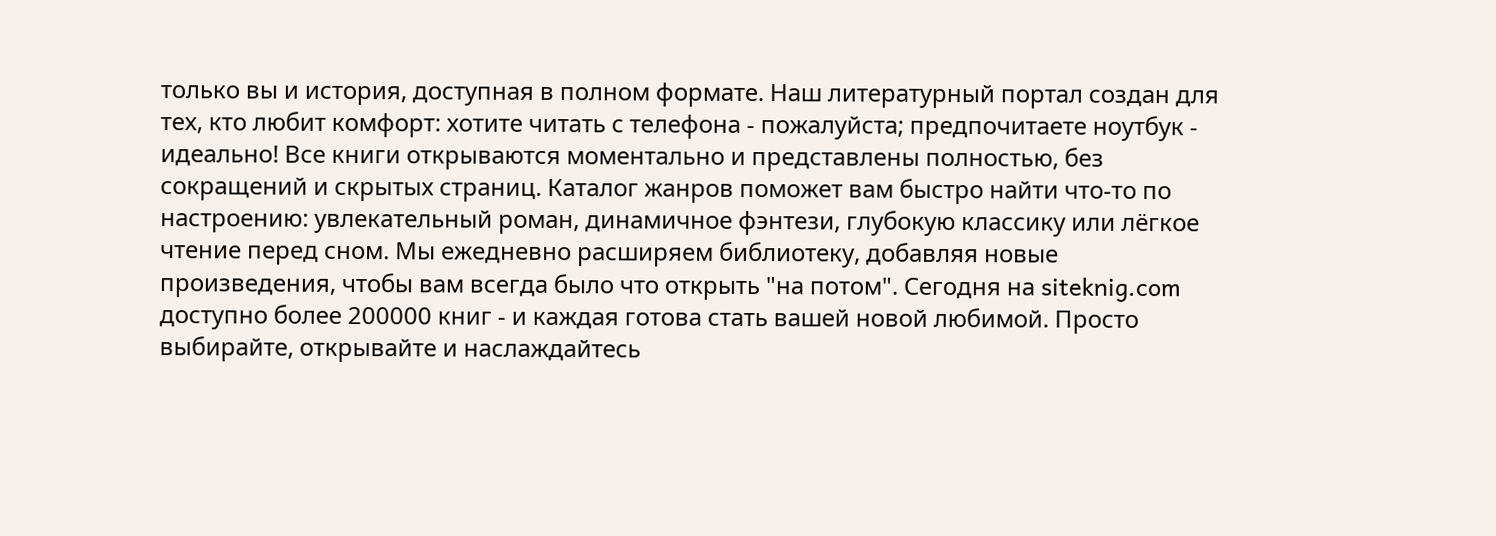только вы и история, доступная в полном формате. Наш литературный портал создан для тех, кто любит комфорт: хотите читать с телефона - пожалуйста; предпочитаете ноутбук - идеально! Все книги открываются моментально и представлены полностью, без сокращений и скрытых страниц. Каталог жанров поможет вам быстро найти что-то по настроению: увлекательный роман, динамичное фэнтези, глубокую классику или лёгкое чтение перед сном. Мы ежедневно расширяем библиотеку, добавляя новые произведения, чтобы вам всегда было что открыть "на потом". Сегодня на siteknig.com доступно более 200000 книг - и каждая готова стать вашей новой любимой. Просто выбирайте, открывайте и наслаждайтесь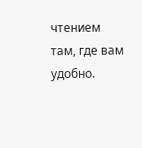чтением там, где вам удобно.